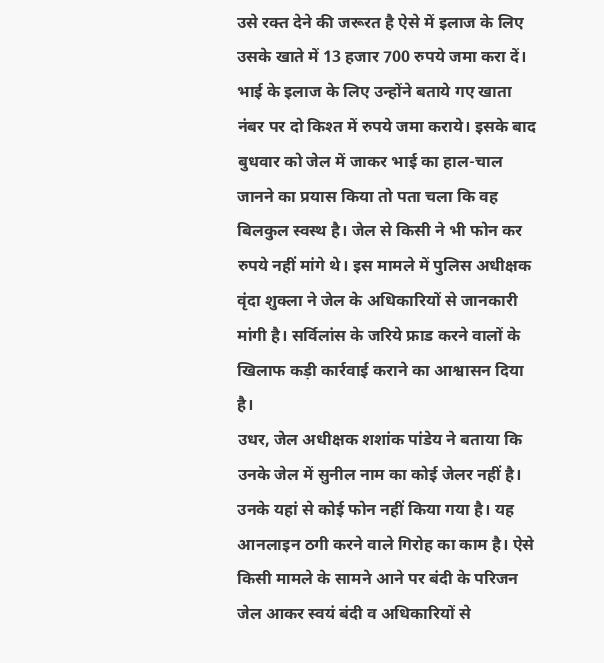उसे रक्त देने की जरूरत है ऐसे में इलाज के लिए उसके खाते में 13 हजार 700 रुपये जमा करा दें। भाई के इलाज के लिए उन्होंने बताये गए खाता नंबर पर दो किश्त में रुपये जमा कराये। इसके बाद बुधवार को जेल में जाकर भाई का हाल-चाल जानने का प्रयास किया तो पता चला कि वह बिलकुल स्वस्थ है। जेल से किसी ने भी फोन कर रुपये नहीं मांगे थे। इस मामले में पुलिस अधीक्षक वृंदा शुक्ला ने जेल के अधिकारियों से जानकारी मांगी है। सर्विलांस के जरिये फ्राड करने वालों के खिलाफ कड़ी कार्रवाई कराने का आश्वासन दिया है।
उधर, जेल अधीक्षक शशांक पांडेय ने बताया कि उनके जेल में सुनील नाम का कोई जेलर नहीं है। उनके यहां से कोई फोन नहीं किया गया है। यह आनलाइन ठगी करने वाले गिरोह का काम है। ऐसे किसी मामले के सामने आने पर बंदी के परिजन जेल आकर स्वयं बंदी व अधिकारियों से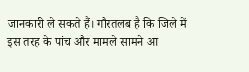जानकारी ले सकते हैं। गौरतलब है कि जिले में इस तरह के पांच और मामले सामने आ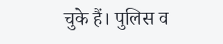चुके हैं। पुलिस व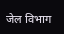जेल विभाग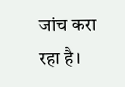जांच करा रहा है।